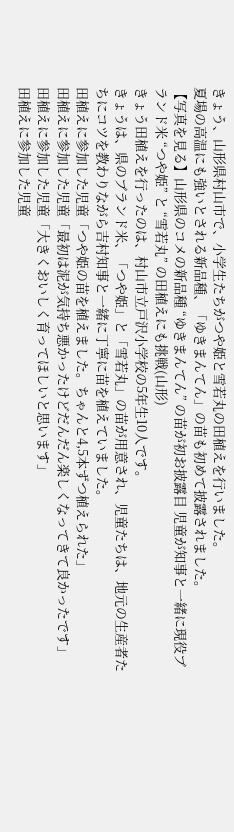きょう、山形県村山市で、小学生たちがつや姫と雪若丸の田植えを行いました。
夏場の高温にも強いとされる新品種、「ゆきまんてん」の苗も初めて披露されました。
【写真を見る】山形県のコメの新品種 “ゆきまんてん” の苗が初お披露目 児童が知事と一緒に現役ブランド米 “つや姫” と “雪若丸” の田植えにも挑戦(山形)
きょう田植えを行ったのは、村山市立戸沢小学校の5年生10人です。
きょうは、県のブランド米、「つや姫」と「雪若丸」の苗が用意され、児童たちは、地元の生産者たちにコツを教わりながら吉村知事と一緒に丁寧に苗を植えていました。
田植えに参加した児童「つや姫の苗を植えました。ちゃんと4,5本ずつ植えられた」
田植えに参加した児童「最初は泥が気持ち悪かったけどだんだん楽しくなってきて良かったです」
田植えに参加した児童「大きくおいしく育ってほしいと思います」
田植えに参加した児童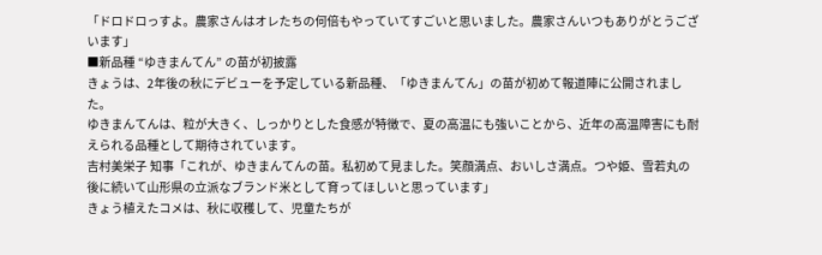「ドロドロっすよ。農家さんはオレたちの何倍もやっていてすごいと思いました。農家さんいつもありがとうございます」
■新品種 “ゆきまんてん” の苗が初披露
きょうは、2年後の秋にデビューを予定している新品種、「ゆきまんてん」の苗が初めて報道陣に公開されました。
ゆきまんてんは、粒が大きく、しっかりとした食感が特徴で、夏の高温にも強いことから、近年の高温障害にも耐えられる品種として期待されています。
吉村美栄子 知事「これが、ゆきまんてんの苗。私初めて見ました。笑顔満点、おいしさ満点。つや姫、雪若丸の後に続いて山形県の立派なブランド米として育ってほしいと思っています」
きょう植えたコメは、秋に収穫して、児童たちが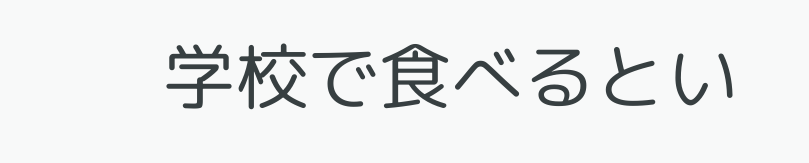学校で食べるとい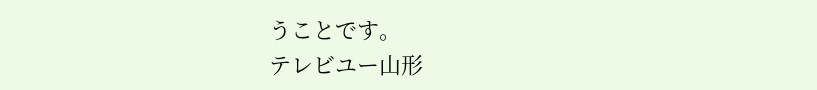うことです。
テレビユー山形